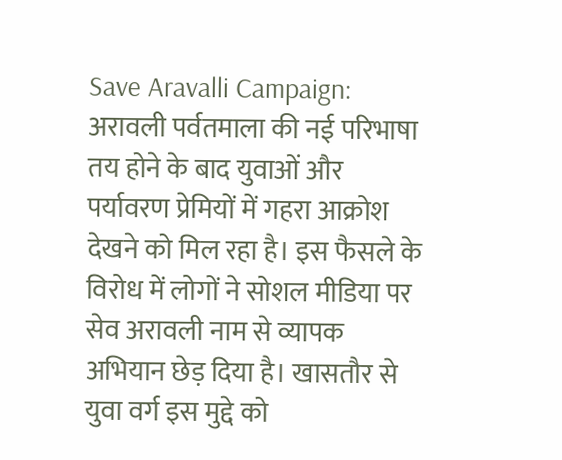Save Aravalli Campaign: अरावली पर्वतमाला की नई परिभाषा तय होने के बाद युवाओं और पर्यावरण प्रेमियों में गहरा आक्रोश देखने को मिल रहा है। इस फैसले के विरोध में लोगों ने सोशल मीडिया पर सेव अरावली नाम से व्यापक अभियान छेड़ दिया है। खासतौर से युवा वर्ग इस मुद्दे को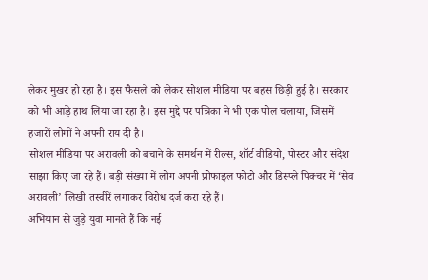लेकर मुखर हो रहा है। इस फैसले को लेकर सोशल मीडिया पर बहस छिड़ी हुई है। सरकार को भी आड़े हाथ लिया जा रहा है। इस मुद्दे पर पत्रिका ने भी एक पोल चलाया, जिसमें हजारों लोगों ने अपनी राय दी है।
सोशल मीडिया पर अरावली को बचाने के समर्थन में रील्स, शॉर्ट वीडियो, पोस्टर और संदेश साझा किए जा रहे हैं। बड़ी संख्या में लोग अपनी प्रोफाइल फोटो और डिस्प्ले पिक्चर में ‘सेव अरावली’ लिखी तस्वीरें लगाकर विरोध दर्ज करा रहे हैं।
अभियान से जुड़े युवा मानते हैं कि नई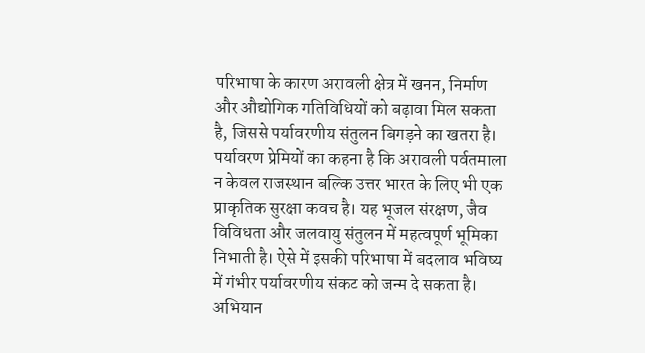परिभाषा के कारण अरावली क्षेत्र में खनन, निर्माण और औद्योगिक गतिविधियों को बढ़ावा मिल सकता है, जिससे पर्यावरणीय संतुलन बिगड़ने का खतरा है।
पर्यावरण प्रेमियों का कहना है कि अरावली पर्वतमाला न केवल राजस्थान बल्कि उत्तर भारत के लिए भी एक प्राकृतिक सुरक्षा कवच है। यह भूजल संरक्षण, जैव विविधता और जलवायु संतुलन में महत्वपूर्ण भूमिका निभाती है। ऐसे में इसकी परिभाषा में बदलाव भविष्य में गंभीर पर्यावरणीय संकट को जन्म दे सकता है।
अभियान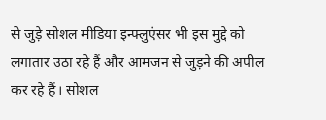से जुड़े सोशल मीडिया इन्फ्लुएंसर भी इस मुद्दे को लगातार उठा रहे हैं और आमजन से जुड़ने की अपील कर रहे हैं। सोशल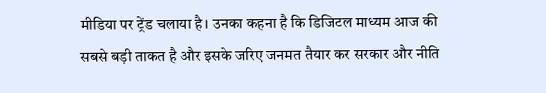मीडिया पर ट्रेंड चलाया है। उनका कहना है कि डिजिटल माध्यम आज की सबसे बड़ी ताकत है और इसके जरिए जनमत तैयार कर सरकार और नीति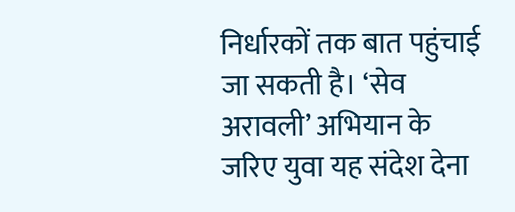निर्धारकों तक बात पहुंचाई जा सकती है। ‘सेव अरावली’ अभियान के जरिए युवा यह संदेश देना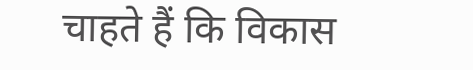चाहते हैं कि विकास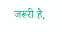जरूरी है,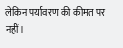लेकिन पर्यावरण की कीमत पर नहीं।